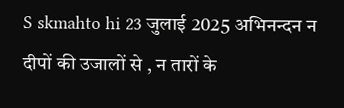S skmahto hi 23 जुलाई 2025 अभिनन्दन न दीपों की उजालों से , न तारों के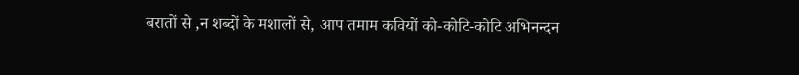बरातों से ,न शब्दों के मशालों से, आप तमाम कवियों को-कोटि-कोटि अभिनन्दन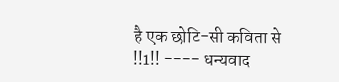है एक छोटि-सी कविता से !!1!! ---- धन्यवाद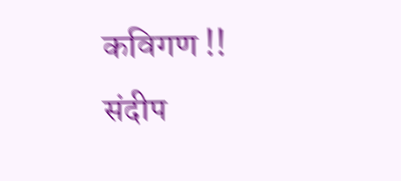कविगण !! संदीप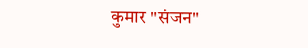कुमार "संजन"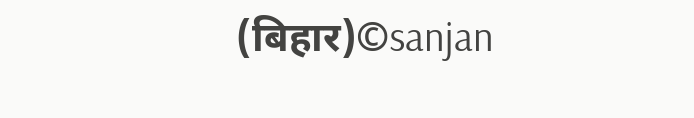(बिहार)©sanjan